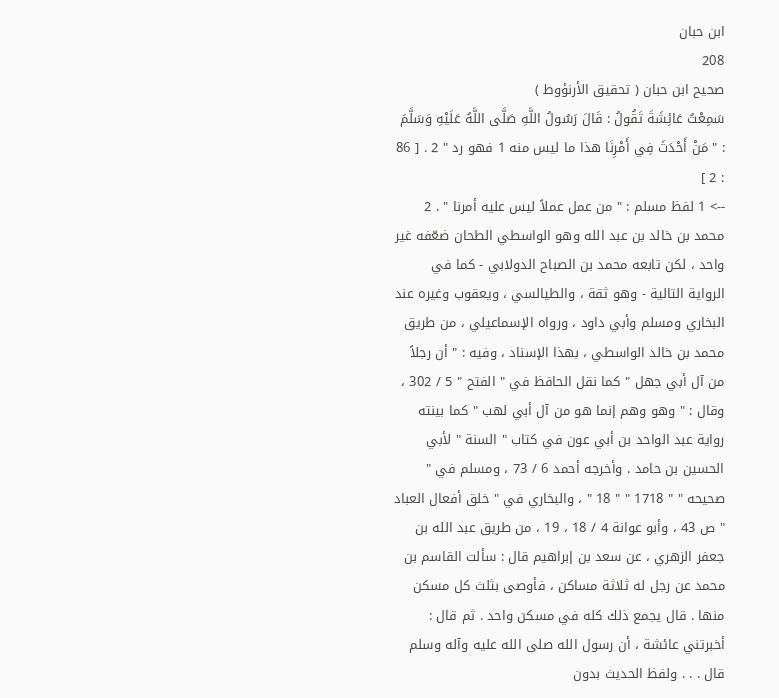ابن حبان
208
صحيح ابن حبان ( تحقيق الأرنؤوط )
سَمِعْتُ عَائِشَةَ تَقُولُ : قَالَ رَسُولُ اللَّهِ صَلَّى اللَّهُ عَلَيْهِ وَسَلَّمَ : " مَنْ أَحْدَثَ فِي أَمْرِنَا هذا ما ليس منه 1 فهو رد " 2 . [ 86 : 2 ]
--> 1 لفظ مسلم : " من عمل عملاً ليس عليه أمرنا " . 2 محمد بن خالد بن عبد الله وهو الواسطي الطحان ضعّفه غير واحد ، لكن تابعه محمد بن الصباح الدولابي - كما في الرواية التالية - وهو ثقة ، والطيالسي ، ويعقوب وغيره عند البخاري ومسلم وأبي داود ، ورواه الإسماعيلي ، من طريق محمد بن خالد الواسطي ، بهذا الإسناد ، وفيه : " أن رجلاً من آل أبي جهل " كما نقل الحافظ في " الفتح " 5 / 302 ، وقال : " وهو وهم إنما هو من آل أبي لهب " كما بينته رواية عبد الواحد بن أبي عون في كتاب " السنة " لأبي الحسين بن حامد . وأخرجه أحمد 6 / 73 ، ومسلم في " صحيحه " " 1718 " " 18 " ، والبخاري في " خلق أفعال العباد " ص 43 ، وأبو عوانة 4 / 18 ، 19 ، من طريق عبد الله بن جعفر الزهري ، عن سعد بن إبراهيم قال : سألت القاسم بن محمد عن رجل له ثلاثة مساكن ، فأوصى بثلث كل مسكن منها . قال يجمع ذلك كله في مسكن واحد . ثم قال : أخبرتني عائشة ، أن رسول الله صلى الله عليه وآله وسلم قال . . . ولفظ الحديث بدون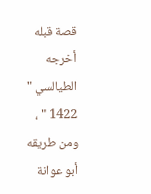قصة قبله أخرجه الطيالسي " 1422 " ، ومن طريقه أبو عوانة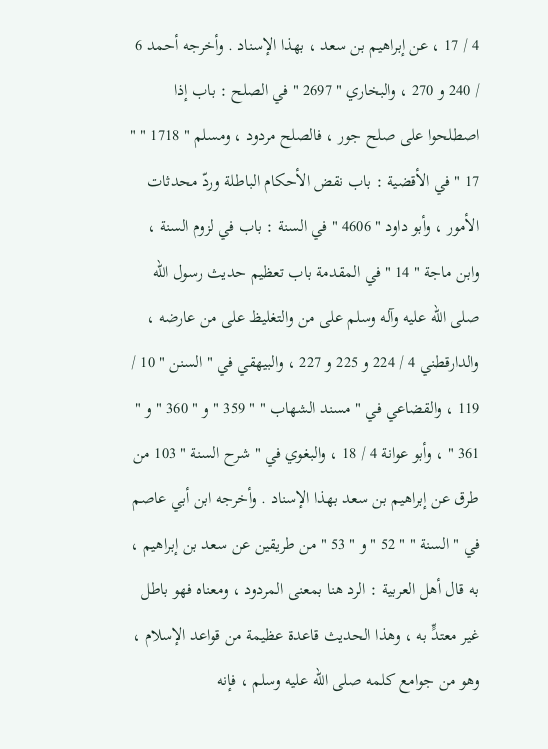4 / 17 ، عن إبراهيم بن سعد ، بهذا الإسناد . وأخرجه أحمد 6 / 240 و 270 ، والبخاري " 2697 " في الصلح : باب إذا اصطلحوا على صلح جور ، فالصلح مردود ، ومسلم " 1718 " " 17 " في الأقضية : باب نقض الأحكام الباطلة وردّ محدثات الأمور ، وأبو داود " 4606 " في السنة : باب في لزوم السنة ، وابن ماجة " 14 " في المقدمة باب تعظيم حديث رسول الله صلى الله عليه وآله وسلم على من والتغليظ على من عارضه ، والدارقطني 4 / 224 و 225 و 227 ، والبيهقي في " السنن " 10 / 119 ، والقضاعي في " مسند الشهاب " " 359 " و " 360 " و " 361 " ، وأبو عوانة 4 / 18 ، والبغوي في " شرح السنة " 103 من طرق عن إبراهيم بن سعد بهذا الإسناد . وأخرجه ابن أبي عاصم في " السنة " " 52 " و " 53 " من طريقين عن سعد بن إبراهيم ، به قال أهل العربية : الرد هنا بمعنى المردود ، ومعناه فهو باطل غير معتدٍّ به ، وهذا الحديث قاعدة عظيمة من قواعد الإسلام ، وهو من جوامع كلمه صلى الله عليه وسلم ، فإنه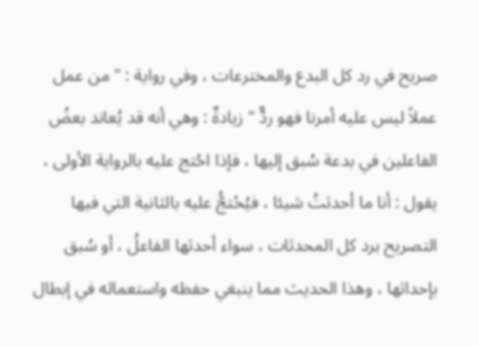صريح في رد كل البدع والمخترعات ، وفي رواية : " من عمل عملاً ليس عليه أمرنا فهو ردٌّ " زيادةٌ : وهي أنه قد يُعاند بعضُ الفاعلين في بدعة سُبق إليها ، فإذا احُتج عليه بالرواية الأولى ، يقول : أنا ما أحدثتُ شيئا ، فيُحْتجُّ عليه بالثانية التي فيها التصريح برد كل المحدثات ، سواء أحدثها الفاعلُ ، أو سُبق بإحداثها ، وهذا الحديث مما ينبغي حفظه واستعماله في إبطال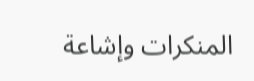المنكرات وإشاعة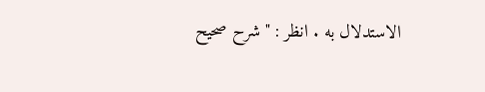الاستدلال به . انظر : " شرح صحيح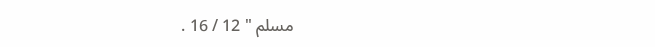مسلم " 12 / 16 .